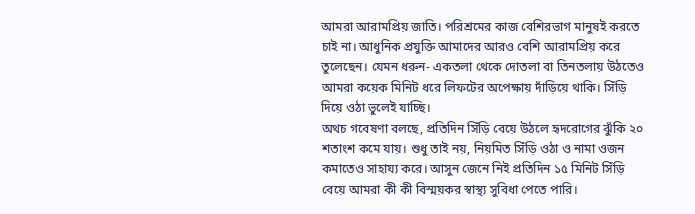আমরা আরামপ্রিয় জাতি। পরিশ্রমের কাজ বেশিরভাগ মানুষই করতে চাই না। আধুনিক প্রযুক্তি আমাদের আরও বেশি আরামপ্রিয় করে তুলেছেন। যেমন ধরুন- একতলা থেকে দোতলা বা তিনতলায় উঠতেও আমরা কয়েক মিনিট ধরে লিফটের অপেক্ষায় দাঁড়িয়ে থাকি। সিঁড়ি দিয়ে ওঠা ভুলেই যাচ্ছি।
অথচ গবেষণা বলছে, প্রতিদিন সিঁড়ি বেয়ে উঠলে হৃদরোগের ঝুঁকি ২০ শতাংশ কমে যায়। শুধু তাই নয়, নিয়মিত সিঁড়ি ওঠা ও নামা ওজন কমাতেও সাহায্য করে। আসুন জেনে নিই প্রতিদিন ১৫ মিনিট সিঁড়ি বেয়ে আমরা কী কী বিস্ময়কর স্বাস্থ্য সুবিধা পেতে পারি।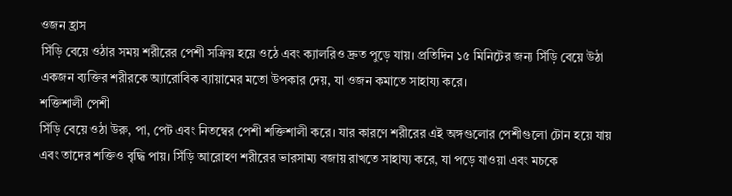ওজন হ্রাস
সিঁড়ি বেয়ে ওঠার সময় শরীরের পেশী সক্রিয় হয়ে ওঠে এবং ক্যালরিও দ্রুত পুড়ে যায়। প্রতিদিন ১৫ মিনিটের জন্য সিঁড়ি বেয়ে উঠা একজন ব্যক্তির শরীরকে অ্যারোবিক ব্যায়ামের মতো উপকার দেয়, যা ওজন কমাতে সাহায্য করে।
শক্তিশালী পেশী
সিঁড়ি বেয়ে ওঠা উরু, পা, পেট এবং নিতম্বের পেশী শক্তিশালী করে। যার কারণে শরীরের এই অঙ্গগুলোর পেশীগুলো টোন হয়ে যায় এবং তাদের শক্তিও বৃদ্ধি পায়। সিঁড়ি আরোহণ শরীরের ভারসাম্য বজায় রাখতে সাহায্য করে, যা পড়ে যাওয়া এবং মচকে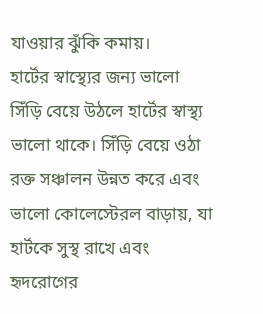যাওয়ার ঝুঁকি কমায়।
হার্টের স্বাস্থ্যের জন্য ভালো
সিঁড়ি বেয়ে উঠলে হার্টের স্বাস্থ্য ভালো থাকে। সিঁড়ি বেয়ে ওঠা রক্ত সঞ্চালন উন্নত করে এবং ভালো কোলেস্টেরল বাড়ায়, যা হার্টকে সুস্থ রাখে এবং হৃদরোগের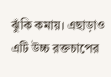ঝুঁকি কমায়। এছাড়াও এটি উচ্চ রক্তচাপের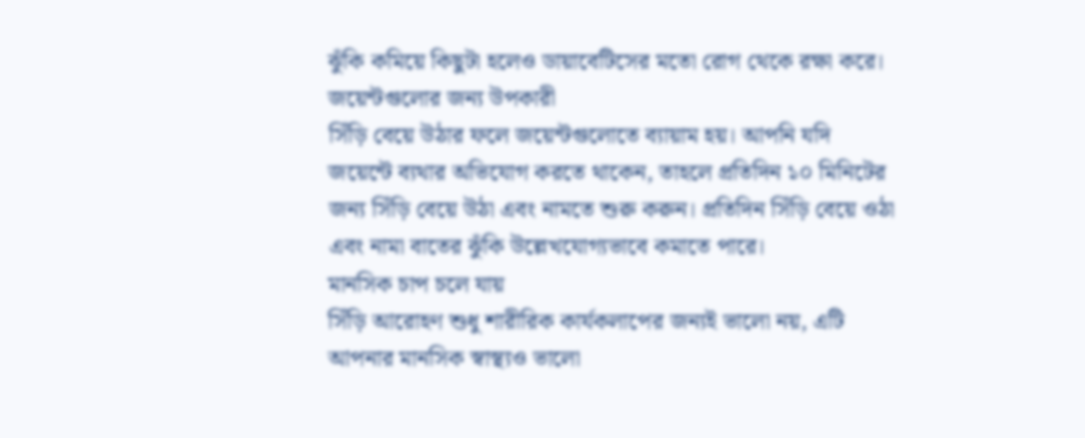ঝুঁকি কমিয়ে কিছুটা হলেও ডায়াবেটিসের মতো রোগ থেকে রক্ষা করে।
জয়েন্টগুলোর জন্য উপকারী
সিঁড়ি বেয়ে উঠার ফলে জয়েন্টগুলোতে ব্যায়াম হয়। আপনি যদি জয়েন্টে ব্যথার অভিযোগ করতে থাকেন, তাহলে প্রতিদিন ১০ মিনিটের জন্য সিঁড়ি বেয়ে উঠা এবং নামতে শুরু করুন। প্রতিদিন সিঁড়ি বেয়ে ওঠা এবং নামা বাতের ঝুঁকি উল্লেখযোগ্যভাবে কমাতে পারে।
মানসিক চাপ চলে যায়
সিঁড়ি আরোহণ শুধু শারীরিক কার্যকলাপের জন্যই ভালো নয়, এটি আপনার মানসিক স্বাস্থ্যও ভালো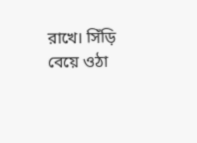রাখে। সিঁড়ি বেয়ে ওঠা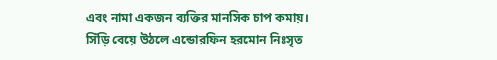এবং নামা একজন ব্যক্তির মানসিক চাপ কমায়।
সিঁড়ি বেয়ে উঠলে এন্ডোরফিন হরমোন নিঃসৃত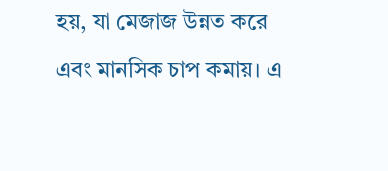হয়, যা মেজাজ উন্নত করে এবং মানসিক চাপ কমায়। এ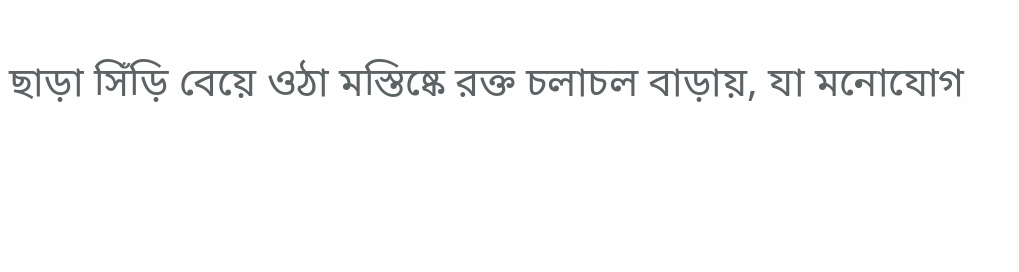ছাড়া সিঁড়ি বেয়ে ওঠা মস্তিষ্কে রক্ত চলাচল বাড়ায়, যা মনোযোগ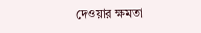দেওয়ার ক্ষমতা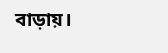বাড়ায়।